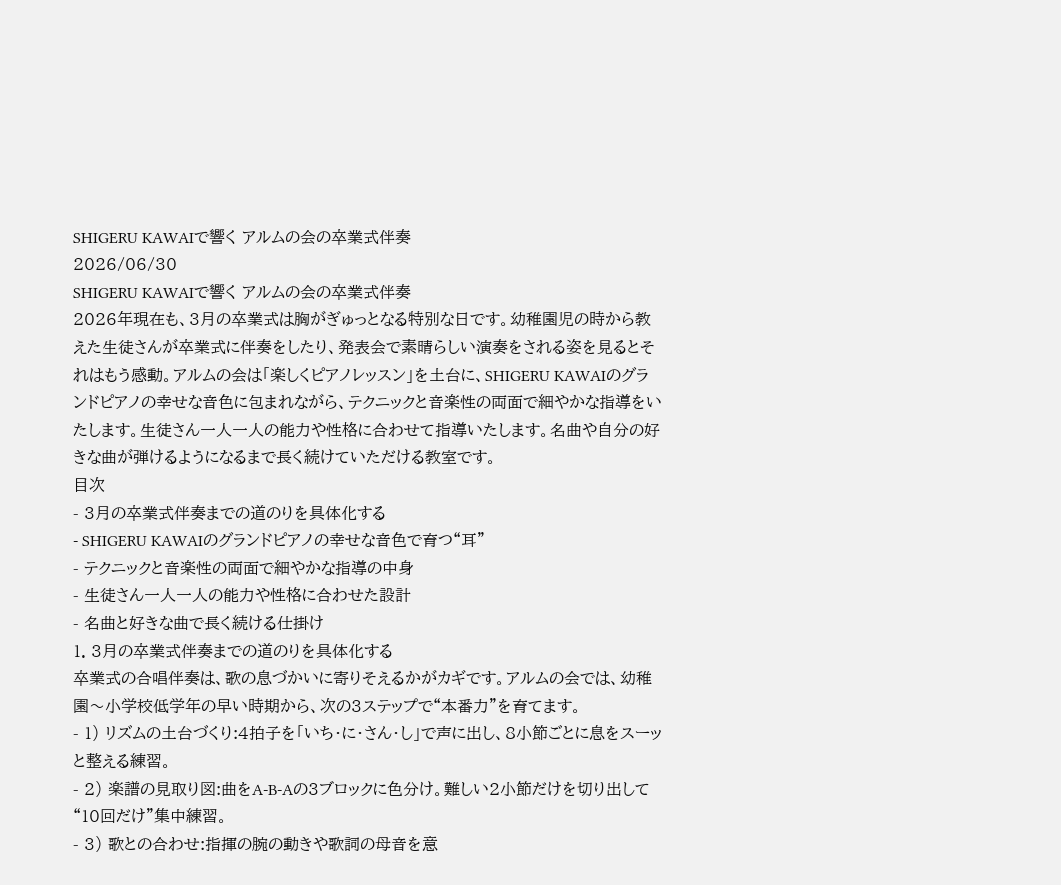SHIGERU KAWAIで響く アルムの会の卒業式伴奏
2026/06/30
SHIGERU KAWAIで響く アルムの会の卒業式伴奏
2026年現在も、3月の卒業式は胸がぎゅっとなる特別な日です。幼稚園児の時から教えた生徒さんが卒業式に伴奏をしたり、発表会で素晴らしい演奏をされる姿を見るとそれはもう感動。アルムの会は「楽しくピアノレッスン」を土台に、SHIGERU KAWAIのグランドピアノの幸せな音色に包まれながら、テクニックと音楽性の両面で細やかな指導をいたします。生徒さん一人一人の能力や性格に合わせて指導いたします。名曲や自分の好きな曲が弾けるようになるまで長く続けていただける教室です。
目次
- 3月の卒業式伴奏までの道のりを具体化する
- SHIGERU KAWAIのグランドピアノの幸せな音色で育つ“耳”
- テクニックと音楽性の両面で細やかな指導の中身
- 生徒さん一人一人の能力や性格に合わせた設計
- 名曲と好きな曲で長く続ける仕掛け
1. 3月の卒業式伴奏までの道のりを具体化する
卒業式の合唱伴奏は、歌の息づかいに寄りそえるかがカギです。アルムの会では、幼稚園〜小学校低学年の早い時期から、次の3ステップで“本番力”を育てます。
- 1) リズムの土台づくり:4拍子を「いち・に・さん・し」で声に出し、8小節ごとに息をスーッと整える練習。
- 2) 楽譜の見取り図:曲をA-B-Aの3ブロックに色分け。難しい2小節だけを切り出して“10回だけ”集中練習。
- 3) 歌との合わせ:指揮の腕の動きや歌詞の母音を意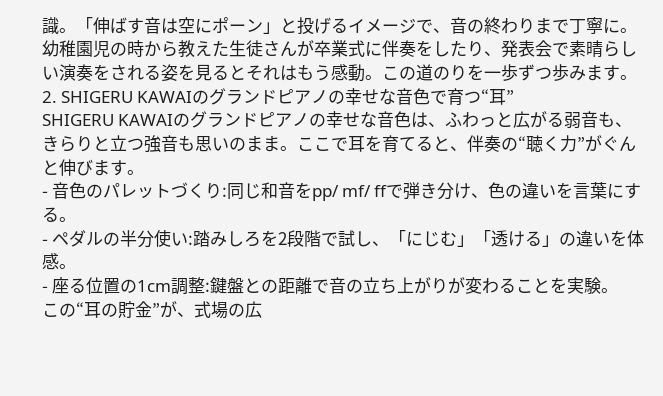識。「伸ばす音は空にポーン」と投げるイメージで、音の終わりまで丁寧に。
幼稚園児の時から教えた生徒さんが卒業式に伴奏をしたり、発表会で素晴らしい演奏をされる姿を見るとそれはもう感動。この道のりを一歩ずつ歩みます。
2. SHIGERU KAWAIのグランドピアノの幸せな音色で育つ“耳”
SHIGERU KAWAIのグランドピアノの幸せな音色は、ふわっと広がる弱音も、きらりと立つ強音も思いのまま。ここで耳を育てると、伴奏の“聴く力”がぐんと伸びます。
- 音色のパレットづくり:同じ和音をpp/ mf/ ffで弾き分け、色の違いを言葉にする。
- ペダルの半分使い:踏みしろを2段階で試し、「にじむ」「透ける」の違いを体感。
- 座る位置の1cm調整:鍵盤との距離で音の立ち上がりが変わることを実験。
この“耳の貯金”が、式場の広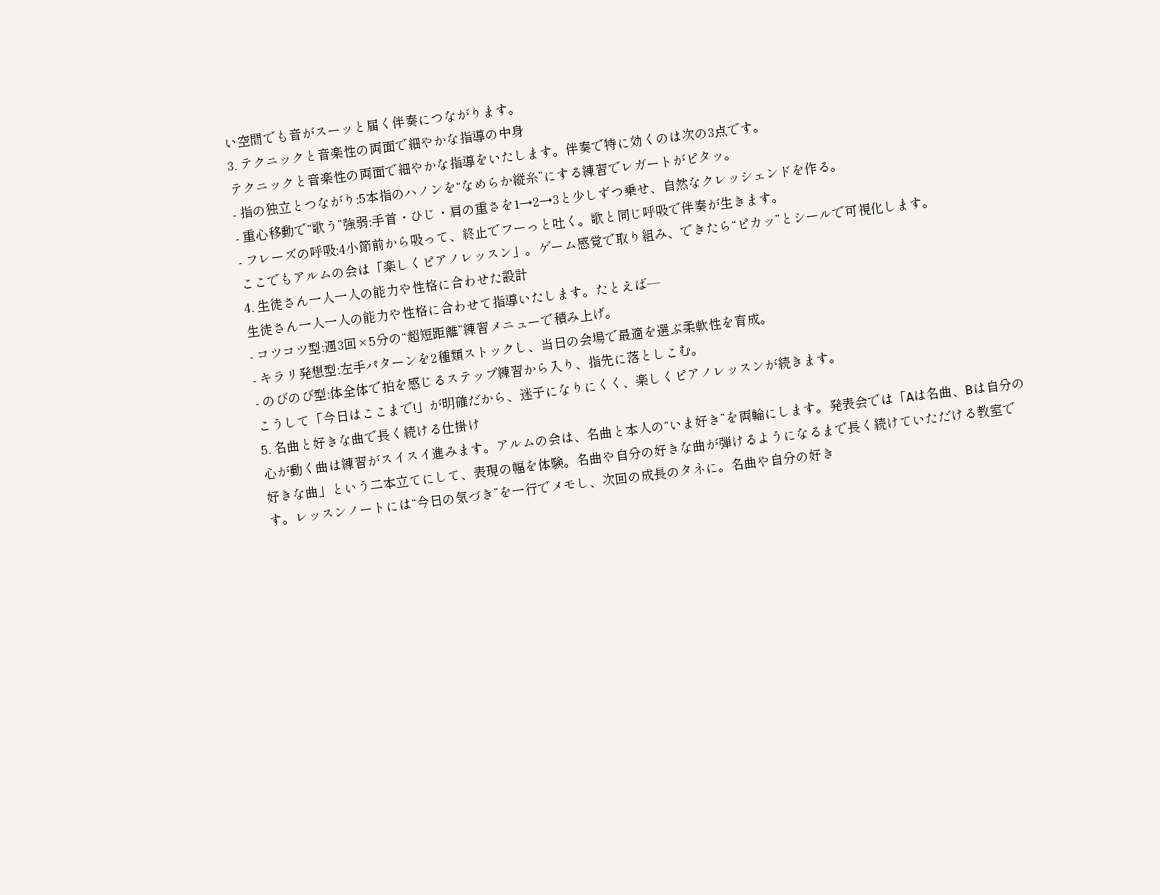い空間でも音がスーッと届く伴奏につながります。
3. テクニックと音楽性の両面で細やかな指導の中身
テクニックと音楽性の両面で細やかな指導をいたします。伴奏で特に効くのは次の3点です。
- 指の独立とつながり:5本指のハノンを“なめらか縦糸”にする練習でレガートがピタッ。
- 重心移動で“歌う”強弱:手首・ひじ・肩の重さを1→2→3と少しずつ乗せ、自然なクレッシェンドを作る。
- フレーズの呼吸:4小節前から吸って、終止でフーっと吐く。歌と同じ呼吸で伴奏が生きます。
ここでもアルムの会は「楽しくピアノレッスン」。ゲーム感覚で取り組み、できたら“ピカッ”とシールで可視化します。
4. 生徒さん一人一人の能力や性格に合わせた設計
生徒さん一人一人の能力や性格に合わせて指導いたします。たとえば—
- コツコツ型:週3回×5分の“超短距離”練習メニューで積み上げ。
- キラリ発想型:左手パターンを2種類ストックし、当日の会場で最適を選ぶ柔軟性を育成。
- のびのび型:体全体で拍を感じるステップ練習から入り、指先に落としこむ。
こうして「今日はここまで!」が明確だから、迷子になりにくく、楽しくピアノレッスンが続きます。
5. 名曲と好きな曲で長く続ける仕掛け
心が動く曲は練習がスイスイ進みます。アルムの会は、名曲と本人の“いま好き”を両輪にします。発表会では「Aは名曲、Bは自分の好きな曲」という二本立てにして、表現の幅を体験。名曲や自分の好きな曲が弾けるようになるまで長く続けていただける教室です。レッスンノートには“今日の気づき”を一行でメモし、次回の成長のタネに。名曲や自分の好き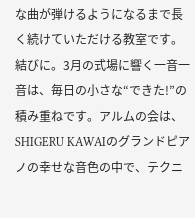な曲が弾けるようになるまで長く続けていただける教室です。
結びに。3月の式場に響く一音一音は、毎日の小さな“できた!”の積み重ねです。アルムの会は、SHIGERU KAWAIのグランドピアノの幸せな音色の中で、テクニ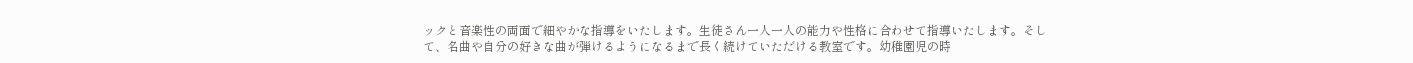ックと音楽性の両面で細やかな指導をいたします。生徒さん一人一人の能力や性格に合わせて指導いたします。そして、名曲や自分の好きな曲が弾けるようになるまで長く続けていただける教室です。幼稚園児の時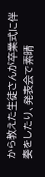から教えた生徒さんが卒業式に伴奏をしたり、発表会で素晴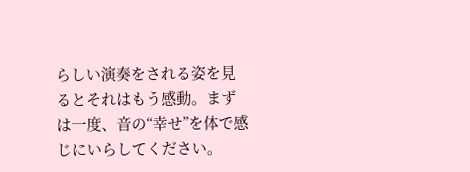らしい演奏をされる姿を見るとそれはもう感動。まずは一度、音の“幸せ”を体で感じにいらしてください。